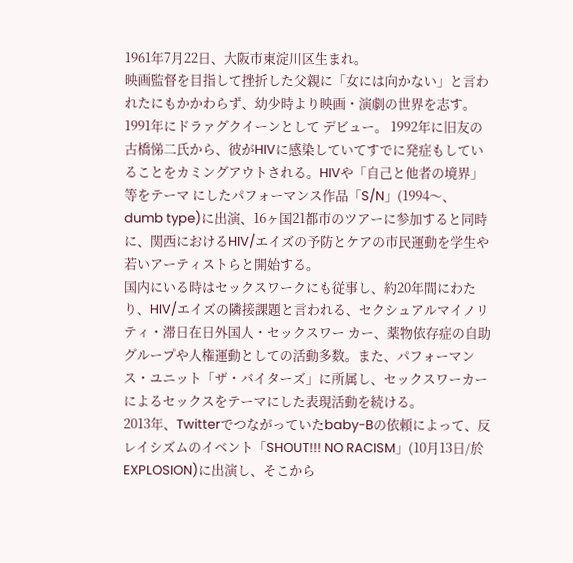1961年7月22日、大阪市東淀川区生まれ。
映画監督を目指して挫折した父親に「女には向かない」と言われたにもかかわらず、幼少時より映画・演劇の世界を志す。
1991年にドラァグクイーンとして デビュー。 1992年に旧友の古橋悌二氏から、彼がHIVに感染していてすでに発症もしていることをカミングアウトされる。HIVや「自己と他者の境界」等をテーマ にしたパフォーマンス作品「S/N」(1994〜、dumb type)に出演、16ヶ国21都市のツアーに参加すると同時に、関西におけるHIV/エイズの予防とケアの市民運動を学生や若いアーティストらと開始する。
国内にいる時はセックスワークにも従事し、約20年間にわたり、HIV/エイズの隣接課題と言われる、セクシュアルマイノリティ・滞日在日外国人・セックスワー カー、薬物依存症の自助グループや人権運動としての活動多数。また、パフォーマンス・ユニット「ザ・バイターズ」に所属し、セックスワーカーによるセックスをテーマにした表現活動を続ける。
2013年、Twitterでつながっていたbaby-Bの依頼によって、反レイシズムのイベント「SHOUT!!! NO RACISM」(10月13日/於EXPLOSION)に出演し、そこから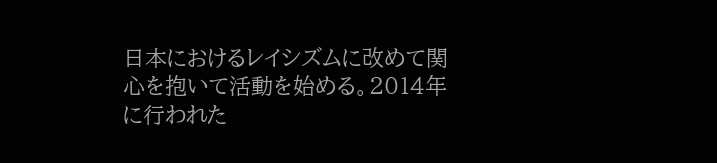日本におけるレイシズムに改めて関心を抱いて活動を始める。2014年に行われた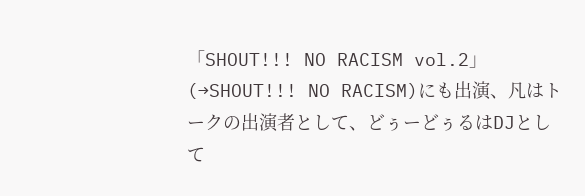「SHOUT!!! NO RACISM vol.2」(→SHOUT!!! NO RACISM)にも出演、凡はトークの出演者として、どぅーどぅるはDJとして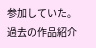参加していた。
過去の作品紹介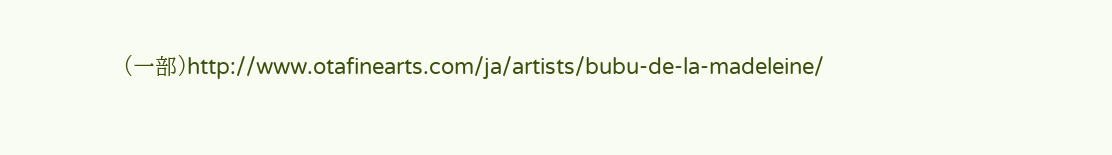(一部)http://www.otafinearts.com/ja/artists/bubu-de-la-madeleine/